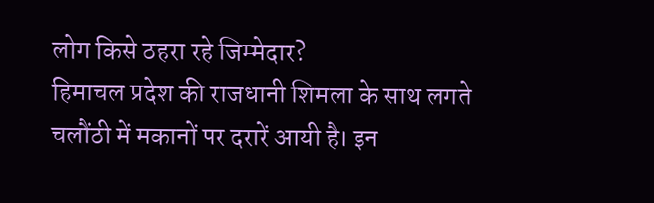लोग किसे ठहरा रहे जिम्मेदार?
हिमाचल प्रदेश की राजधानी शिमला के साथ लगते चलौंठी में मकानों पर दरारें आयी है। इन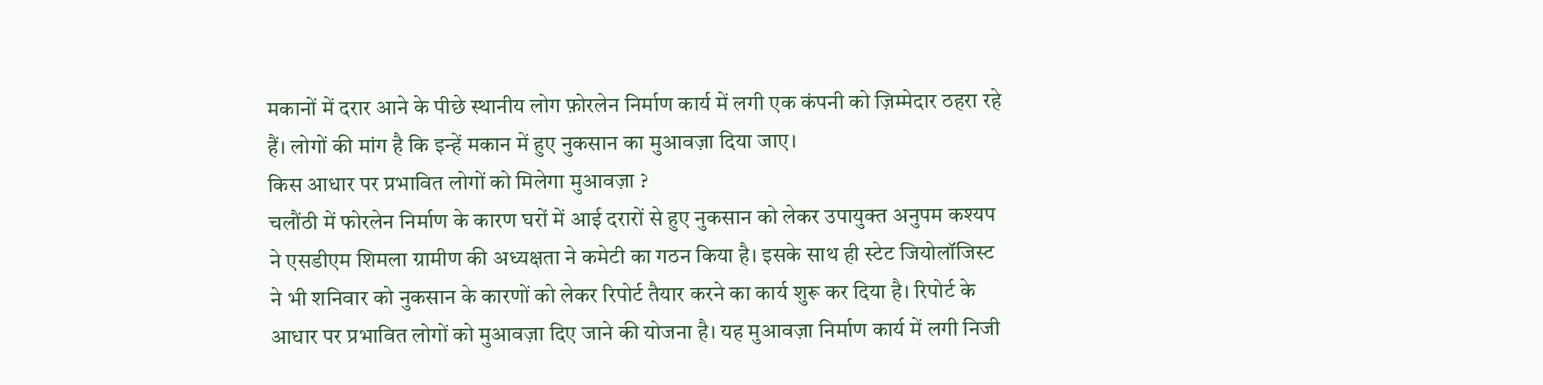मकानों में दरार आने के पीछे स्थानीय लोग फ़ोरलेन निर्माण कार्य में लगी एक कंपनी को ज़िम्मेदार ठहरा रहे हैं। लोगों की मांग है कि इन्हें मकान में हुए नुकसान का मुआवज़ा दिया जाए।
किस आधार पर प्रभावित लोगों को मिलेगा मुआवज़ा ?
चलौंठी में फोरलेन निर्माण के कारण घरों में आई दरारों से हुए नुकसान को लेकर उपायुक्त अनुपम कश्यप ने एसडीएम शिमला ग्रामीण की अध्यक्षता ने कमेटी का गठन किया है। इसके साथ ही स्टेट जियोलॉजिस्ट ने भी शनिवार को नुकसान के कारणों को लेकर रिपोर्ट तैयार करने का कार्य शुरू कर दिया है। रिपोर्ट के आधार पर प्रभावित लोगों को मुआवज़ा दिए जाने की योजना है। यह मुआवज़ा निर्माण कार्य में लगी निजी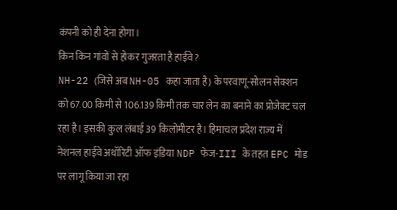कंपनी को ही देना होगा।
किन किन गांवों से होकर गुजरता है हाईवे ?
NH-22 (जिसे अब NH-05 कहा जाता है) के परवाणू-सोलन सेक्शन को 67.00 किमी से 106.139 किमी तक चार लेन का बनाने का प्रोजेक्ट चल रहा है। इसकी कुल लंबाई 39 किलोमीटर है। हिमाचल प्रदेश राज्य में नेशनल हाईवे अथॉरिटी ऑफ इंडिया NDP फेज-III के तहत EPC मोड पर लागू किया जा रहा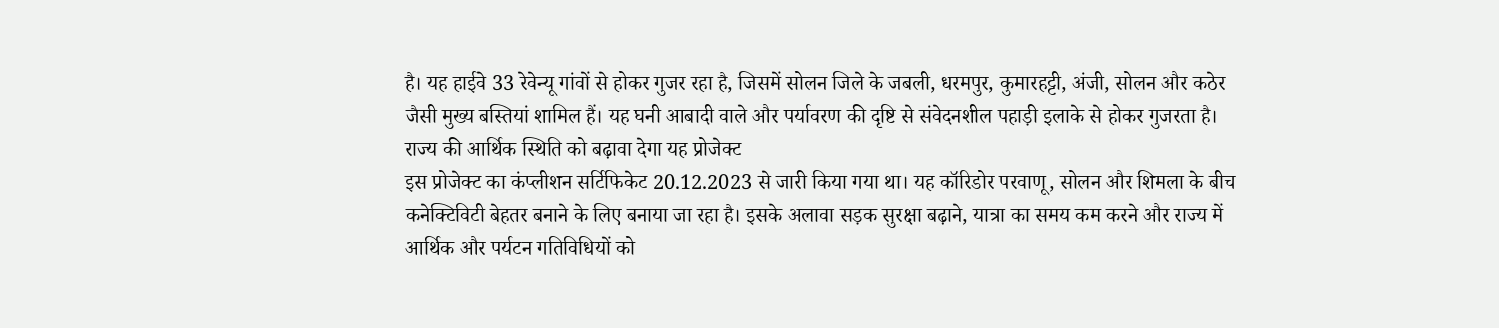है। यह हाईवे 33 रेवेन्यू गांवों से होकर गुजर रहा है, जिसमें सोलन जिले के जबली, धरमपुर, कुमारहट्टी, अंजी, सोलन और कठेर जैसी मुख्य बस्तियां शामिल हैं। यह घनी आबादी वाले और पर्यावरण की दृष्टि से संवेदनशील पहाड़ी इलाके से होकर गुजरता है।
राज्य की आर्थिक स्थिति को बढ़ावा देगा यह प्रोजेक्ट
इस प्रोजेक्ट का कंप्लीशन सर्टिफिकेट 20.12.2023 से जारी किया गया था। यह कॉरिडोर परवाणू, सोलन और शिमला के बीच कनेक्टिविटी बेहतर बनाने के लिए बनाया जा रहा है। इसके अलावा सड़क सुरक्षा बढ़ाने, यात्रा का समय कम करने और राज्य में आर्थिक और पर्यटन गतिविधियों को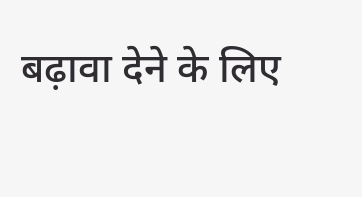बढ़ावा देने के लिए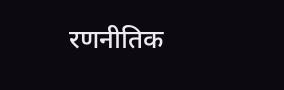रणनीतिक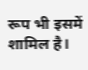रूप भी इसमें शामिल है।